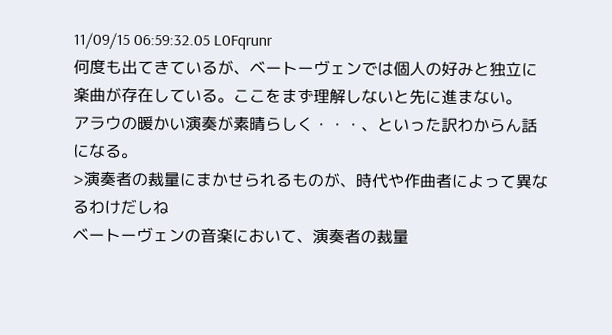11/09/15 06:59:32.05 L0Fqrunr
何度も出てきているが、ベートーヴェンでは個人の好みと独立に
楽曲が存在している。ここをまず理解しないと先に進まない。
アラウの暖かい演奏が素晴らしく・・・、といった訳わからん話になる。
>演奏者の裁量にまかせられるものが、時代や作曲者によって異なるわけだしね
ベートーヴェンの音楽において、演奏者の裁量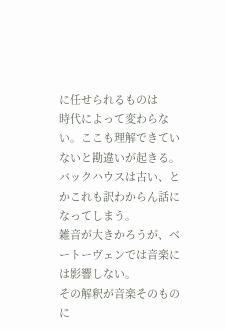に任せられるものは
時代によって変わらない。ここも理解できていないと勘違いが起きる。
バックハウスは古い、とかこれも訳わからん話になってしまう。
雑音が大きかろうが、ベートーヴェンでは音楽には影響しない。
その解釈が音楽そのものに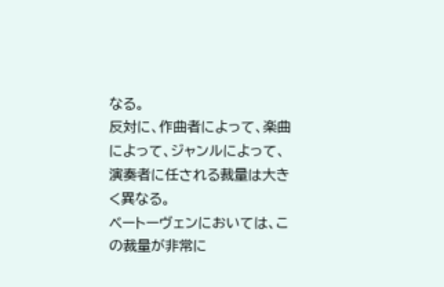なる。
反対に、作曲者によって、楽曲によって、ジャンルによって、
演奏者に任される裁量は大きく異なる。
ベートーヴェンにおいては、この裁量が非常に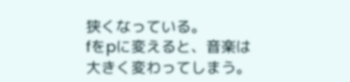狭くなっている。
fをpに変えると、音楽は大きく変わってしまう。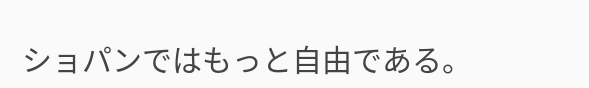ショパンではもっと自由である。